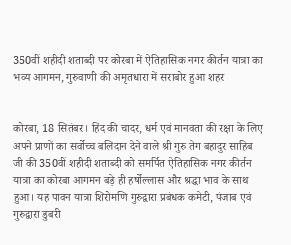350वीं शहीदी शताब्दी पर कोरबा में ऐतिहासिक नगर कीर्तन यात्रा का भव्य आगमन, गुरुवाणी की अमृतधारा में सराबोर हुआ शहर


कोरबा, 18 सितंबर। हिंद की चादर, धर्म एवं मानवता की रक्षा के लिए अपने प्राणों का सर्वोच्च बलिदान देने वाले श्री गुरु तेग बहादुर साहिब जी की 350वीं शहीदी शताब्दी को समर्पित ऐतिहासिक नगर कीर्तन यात्रा का कोरबा आगमन बड़े ही हर्षोल्लास और श्रद्धा भाव के साथ हुआ। यह पावन यात्रा शिरोमणि गुरुद्वारा प्रबंधक कमेटी, पंजाब एवं गुरुद्वारा डुबरी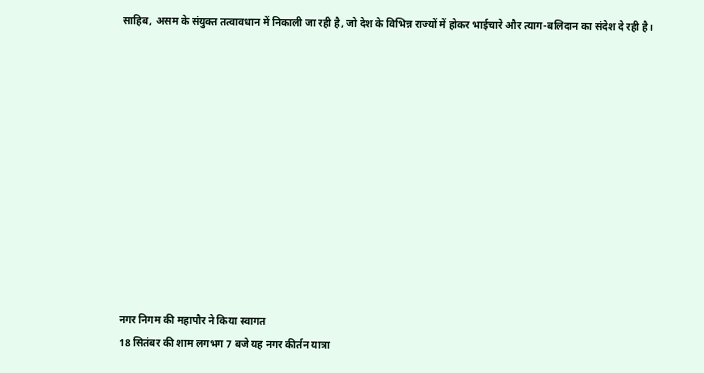साहिब, असम के संयुक्त तत्वावधान में निकाली जा रही है, जो देश के विभिन्न राज्यों में होकर भाईचारे और त्याग-बलिदान का संदेश दे रही है।












नगर निगम की महापौर ने किया स्वागत
18 सितंबर की शाम लगभग 7 बजे यह नगर कीर्तन यात्रा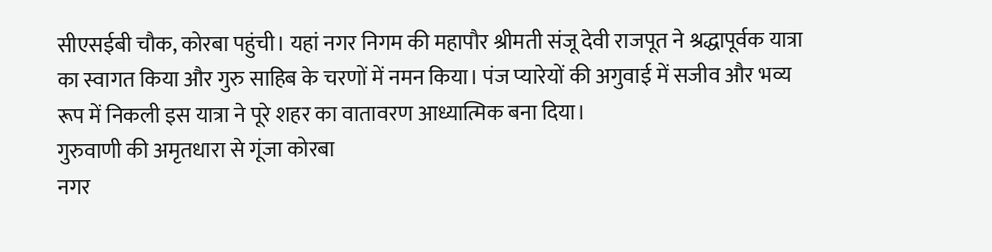सीएसईबी चौक, कोरबा पहुंची। यहां नगर निगम की महापौर श्रीमती संजू देवी राजपूत ने श्रद्धापूर्वक यात्रा का स्वागत किया और गुरु साहिब के चरणों में नमन किया। पंज प्यारेयों की अगुवाई में सजीव और भव्य रूप में निकली इस यात्रा ने पूरे शहर का वातावरण आध्यात्मिक बना दिया।
गुरुवाणी की अमृतधारा से गूंजा कोरबा
नगर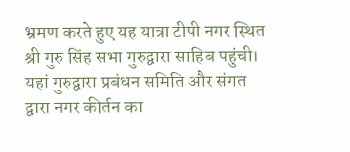भ्रमण करते हुए यह यात्रा टीपी नगर स्थित श्री गुरु सिंह सभा गुरुद्वारा साहिब पहुंची। यहां गुरुद्वारा प्रबंधन समिति और संगत द्वारा नगर कीर्तन का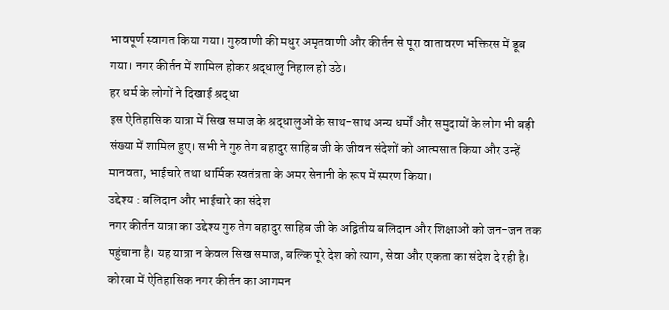भावपूर्ण स्वागत किया गया। गुरुवाणी की मधुर अमृतवाणी और कीर्तन से पूरा वातावरण भक्तिरस में डूब गया। नगर कीर्तन में शामिल होकर श्रद्धालु निहाल हो उठे।
हर धर्म के लोगों ने दिखाई श्रद्धा
इस ऐतिहासिक यात्रा में सिख समाज के श्रद्धालुओं के साथ-साथ अन्य धर्मों और समुदायों के लोग भी बड़ी संख्या में शामिल हुए। सभी ने गुरु तेग बहादुर साहिब जी के जीवन संदेशों को आत्मसात किया और उन्हें मानवता, भाईचारे तथा धार्मिक स्वतंत्रता के अमर सेनानी के रूप में स्मरण किया।
उद्देश्य : बलिदान और भाईचारे का संदेश
नगर कीर्तन यात्रा का उद्देश्य गुरु तेग बहादुर साहिब जी के अद्वितीय बलिदान और शिक्षाओं को जन-जन तक पहुंचाना है। यह यात्रा न केवल सिख समाज, बल्कि पूरे देश को त्याग, सेवा और एकता का संदेश दे रही है।
कोरबा में ऐतिहासिक नगर कीर्तन का आगमन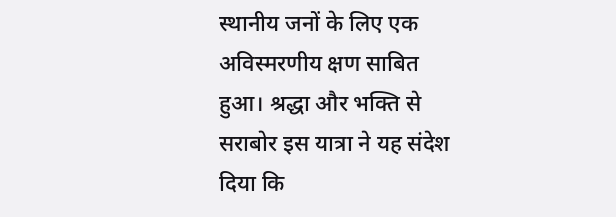स्थानीय जनों के लिए एक अविस्मरणीय क्षण साबित हुआ। श्रद्धा और भक्ति से सराबोर इस यात्रा ने यह संदेश दिया कि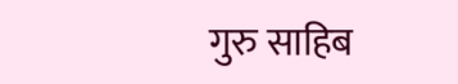गुरु साहिब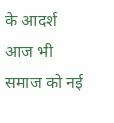के आदर्श आज भी समाज को नई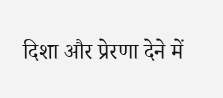दिशा और प्रेरणा देने में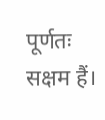पूर्णतः सक्षम हैं।